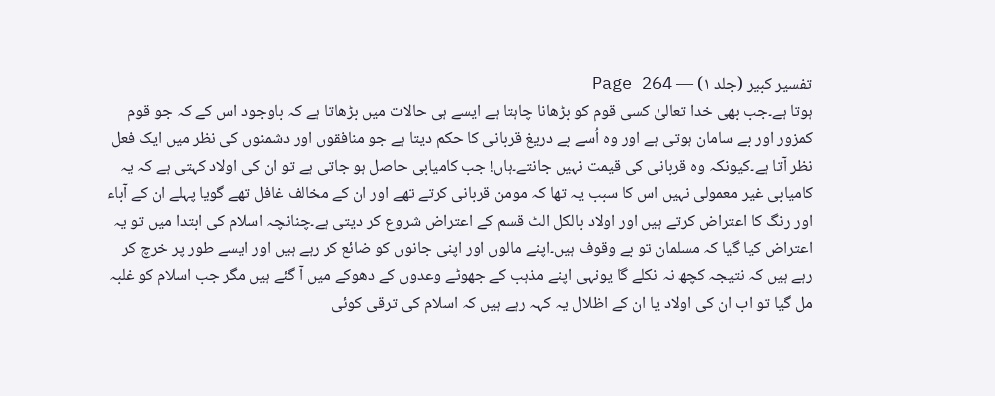تفسیر کبیر (جلد ۱) — Page 264
ہوتا ہے۔جب بھی خدا تعالیٰ کسی قوم کو بڑھانا چاہتا ہے ایسے ہی حالات میں بڑھاتا ہے کہ باوجود اس کے کہ جو قوم کمزور اور بے سامان ہوتی ہے اور وہ اُسے بے دریغ قربانی کا حکم دیتا ہے جو منافقوں اور دشمنوں کی نظر میں ایک فعل نظر آتا ہے۔کیونکہ وہ قربانی کی قیمت نہیں جانتے۔ہاں! جب کامیابی حاصل ہو جاتی ہے تو ان کی اولاد کہتی ہے کہ یہ کامیابی غیر معمولی نہیں اس کا سبب یہ تھا کہ مومن قربانی کرتے تھے اور ان کے مخالف غافل تھے گویا پہلے ان کے آباء اور رنگ کا اعتراض کرتے ہیں اور اولاد بالکل الٹ قسم کے اعتراض شروع کر دیتی ہے۔چنانچہ اسلام کی ابتدا میں تو یہ اعتراض کیا گیا کہ مسلمان تو بے وقوف ہیں۔اپنے مالوں اور اپنی جانوں کو ضائع کر رہے ہیں اور ایسے طور پر خرچ کر رہے ہیں کہ نتیجہ کچھ نہ نکلے گا یونہی اپنے مذہب کے جھوٹے وعدوں کے دھوکے میں آ گئے ہیں مگر جب اسلام کو غلبہ مل گیا تو اب ان کی اولاد یا ان کے اظلال یہ کہہ رہے ہیں کہ اسلام کی ترقی کوئی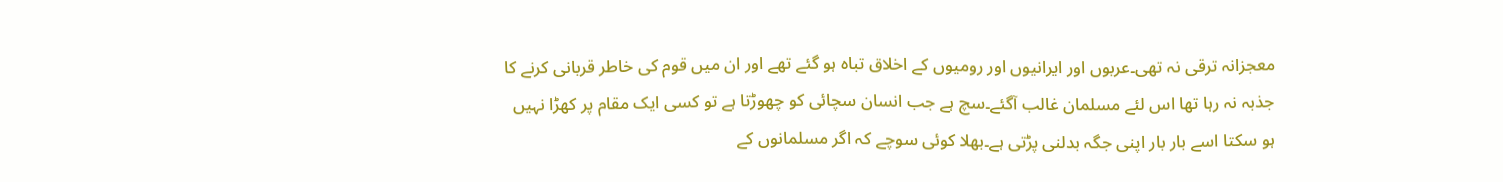معجزانہ ترقی نہ تھی۔عربوں اور ایرانیوں اور رومیوں کے اخلاق تباہ ہو گئے تھے اور ان میں قوم کی خاطر قربانی کرنے کا جذبہ نہ رہا تھا اس لئے مسلمان غالب آگئے۔سچ ہے جب انسان سچائی کو چھوڑتا ہے تو کسی ایک مقام پر کھڑا نہیں ہو سکتا اسے بار بار اپنی جگہ بدلنی پڑتی ہے۔بھلا کوئی سوچے کہ اگر مسلمانوں کے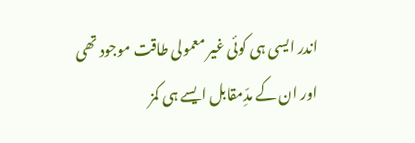اندر ایسی ہی کوئی غیر معمولی طاقت موجود تھی اور ان کے مدِّمقابل ایسے ہی کمز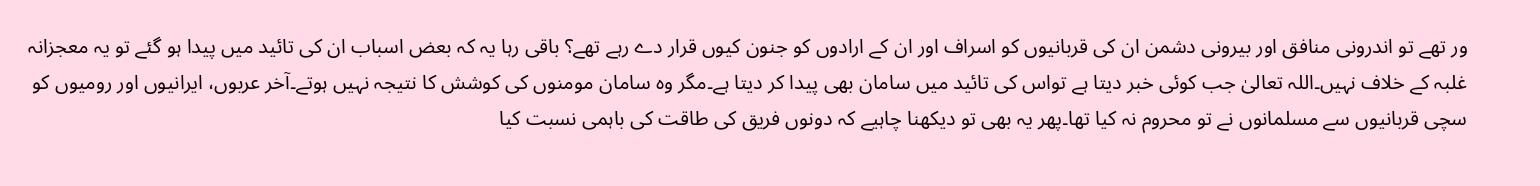ور تھے تو اندرونی منافق اور بیرونی دشمن ان کی قربانیوں کو اسراف اور ان کے ارادوں کو جنون کیوں قرار دے رہے تھے؟ باقی رہا یہ کہ بعض اسباب ان کی تائید میں پیدا ہو گئے تو یہ معجزانہ غلبہ کے خلاف نہیں۔اللہ تعالیٰ جب کوئی خبر دیتا ہے تواس کی تائید میں سامان بھی پیدا کر دیتا ہے۔مگر وہ سامان مومنوں کی کوشش کا نتیجہ نہیں ہوتے۔آخر عربوں، ایرانیوں اور رومیوں کو سچی قربانیوں سے مسلمانوں نے تو محروم نہ کیا تھا۔پھر یہ بھی تو دیکھنا چاہیے کہ دونوں فریق کی طاقت کی باہمی نسبت کیا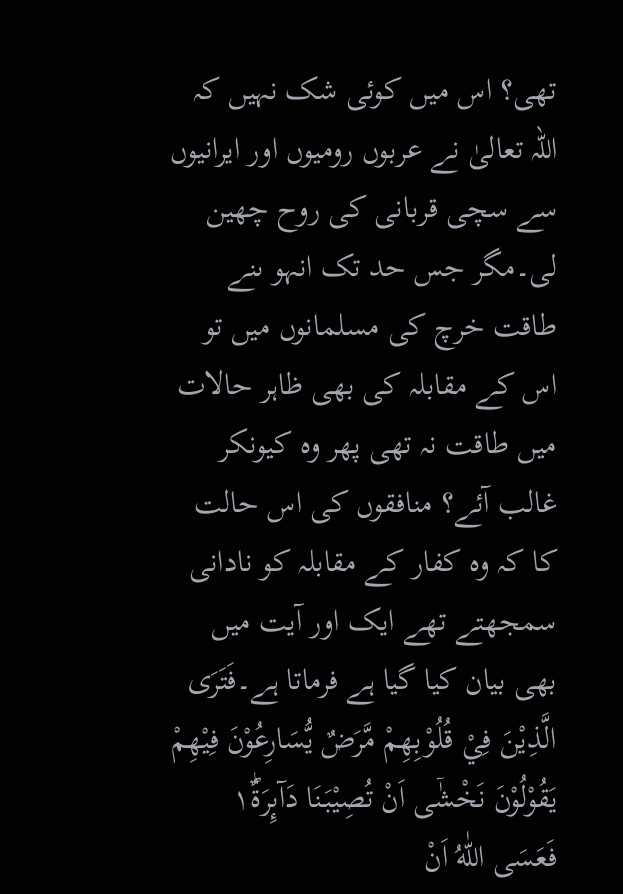تھی؟ اس میں کوئی شک نہیں کہ اللہ تعالیٰ نے عربوں رومیوں اور ایرانیوں سے سچی قربانی کی روح چھین لی۔مگر جس حد تک انہو ںنے طاقت خرچ کی مسلمانوں میں تو اس کے مقابلہ کی بھی ظاہر حالات میں طاقت نہ تھی پھر وہ کیونکر غالب آئے؟ منافقوں کی اس حالت کا کہ وہ کفار کے مقابلہ کو نادانی سمجھتے تھے ایک اور آیت میں بھی بیان کیا گیا ہے فرماتا ہے۔فَتَرَى الَّذِيْنَ فِيْ قُلُوْبِهِمْ مَّرَضٌ يُّسَارِعُوْنَ فِيْهِمْ يَقُوْلُوْنَ نَخْشٰۤى اَنْ تُصِيْبَنَا دَآىِٕرَةٌ١ؕ فَعَسَى اللّٰهُ اَنْ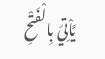يَّاْتِيَ بِالْفَتْحِ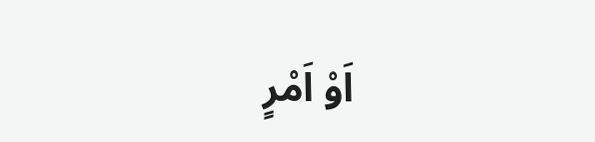اَوْ اَمْرٍ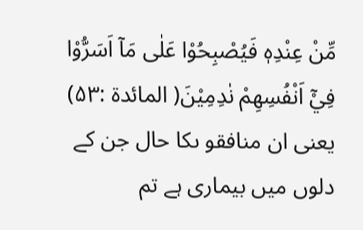مِّنْ عِنْدِهٖ فَيُصْبِحُوْا عَلٰى مَاۤ اَسَرُّوْا فِيْۤ اَنْفُسِهِمْ نٰدِمِيْنَ( المائدة :۵۳) یعنی ان منافقو ںکا حال جن کے دلوں میں بیماری ہے تم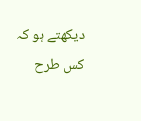دیکھتے ہو کہ کس طرح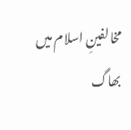مخالفینِ اسلام میں بھاگ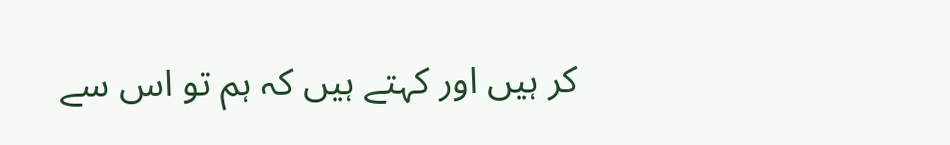کر ہیں اور کہتے ہیں کہ ہم تو اس سے